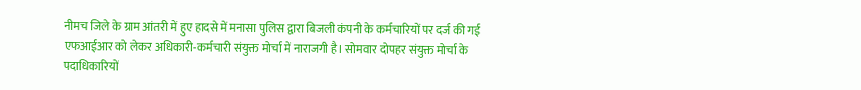नीमच जिले के ग्राम आंतरी में हुए हादसे में मनासा पुलिस द्वारा बिजली कंपनी के कर्मचारियों पर दर्ज की गई एफआईआर को लेकर अधिकारी-कर्मचारी संयुक्त मोर्चा में नाराजगी है। सोमवार दोपहर संयुक्त मोर्चा के पदाधिकारियों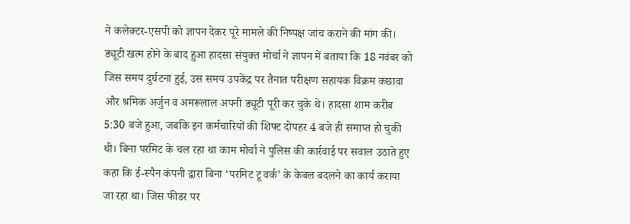ने कलेक्टर-एसपी को ज्ञापन देकर पूरे मामले की निष्पक्ष जांच कराने की मांग की। ड्यूटी खत्म होने के बाद हुआ हादसा संयुक्त मोर्चा ने ज्ञापन में बताया कि 18 नवंबर को जिस समय दुर्घटना हुई, उस समय उपकेंद्र पर तैनात परीक्षण सहायक विक्रम कछावा और श्रमिक अर्जुन व अमरूलाल अपनी ड्यूटी पूरी कर चुके थे। हादसा शाम करीब 5:30 बजे हुआ, जबकि इन कर्मचारियों की शिफ्ट दोपहर 4 बजे ही समाप्त हो चुकी थी। बिना परमिट के चल रहा था काम मोर्चा ने पुलिस की कार्रवाई पर सवाल उठाते हुए कहा कि ई-स्पैन कंपनी द्वारा बिना ‘परमिट टू वर्क’ के केबल बदलने का कार्य कराया जा रहा था। जिस फीडर पर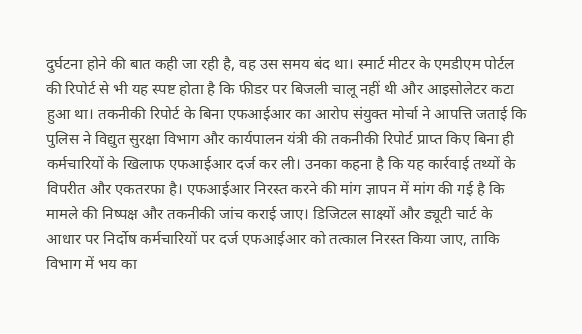दुर्घटना होने की बात कही जा रही है, वह उस समय बंद था। स्मार्ट मीटर के एमडीएम पोर्टल की रिपोर्ट से भी यह स्पष्ट होता है कि फीडर पर बिजली चालू नहीं थी और आइसोलेटर कटा हुआ था। तकनीकी रिपोर्ट के बिना एफआईआर का आरोप संयुक्त मोर्चा ने आपत्ति जताई कि पुलिस ने विद्युत सुरक्षा विभाग और कार्यपालन यंत्री की तकनीकी रिपोर्ट प्राप्त किए बिना ही कर्मचारियों के खिलाफ एफआईआर दर्ज कर ली। उनका कहना है कि यह कार्रवाई तथ्यों के विपरीत और एकतरफा है। एफआईआर निरस्त करने की मांग ज्ञापन में मांग की गई है कि मामले की निष्पक्ष और तकनीकी जांच कराई जाए। डिजिटल साक्ष्यों और ड्यूटी चार्ट के आधार पर निर्दोष कर्मचारियों पर दर्ज एफआईआर को तत्काल निरस्त किया जाए, ताकि विभाग में भय का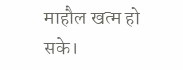माहौल खत्म हो सके।